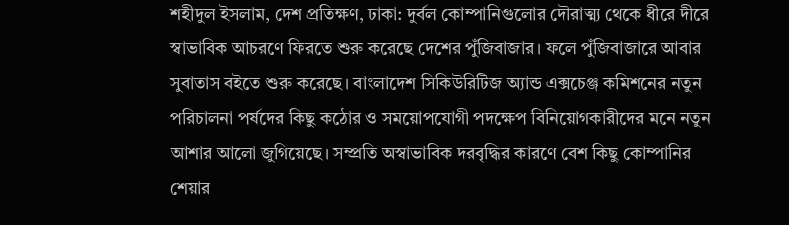শহীদুল ইসলাম, দেশ প্রতিক্ষণ, ঢাকা: দুর্বল কোম্পানিগুলোর দৌরাত্ম্য থেকে ধীরে দীরে স্বাভাবিক আচরণে ফিরতে শুরু করেছে দেশের পুঁজিবাজার। ফলে পুঁজিবাজারে আবার সুবাতাস বইতে শুরু করেছে। বাংলাদেশ সিকিউরিটিজ অ্যান্ড এক্সচেঞ্জ কমিশনের নতুন পরিচালনা পর্ষদের কিছু কঠোর ও সময়োপযোগী পদক্ষেপ বিনিয়োগকারীদের মনে নতুন আশার আলো জুগিয়েছে। সম্প্রতি অস্বাভাবিক দরবৃদ্ধির কারণে বেশ কিছু কোম্পানির শেয়ার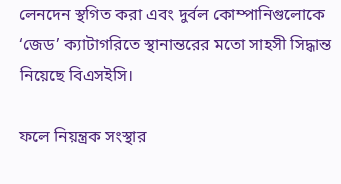লেনদেন স্থগিত করা এবং দুর্বল কোম্পানিগুলোকে ‘জেড’ ক্যাটাগরিতে স্থানান্তরের মতো সাহসী সিদ্ধান্ত নিয়েছে বিএসইসি।

ফলে নিয়ন্ত্রক সংস্থার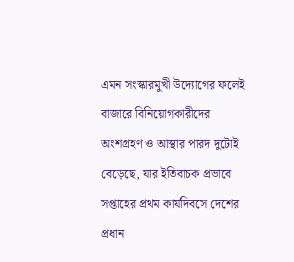এমন সংস্কারমুখী উদ্যোগের ফলেই বাজারে বিনিয়োগকারীদের অংশগ্রহণ ও আস্থার পারদ দুটোই বেড়েছে, যার ইতিবাচক প্রভাবে সপ্তাহের প্রথম কার্যদিবসে দেশের প্রধান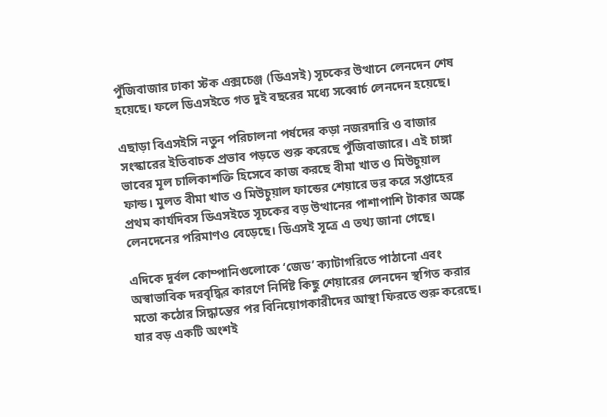পুঁজিবাজার ঢাকা স্টক এক্সচেঞ্জ (ডিএসই) সূচকের উত্থানে লেনদেন শেষ হয়েছে। ফলে ডিএসইতে গত দুই বছরের মধ্যে সব্বোর্চ লেনদেন হয়েছে।

এছাড়া বিএসইসি নতুন পরিচালনা পর্ষদের কড়া নজরদারি ও বাজার সংস্কারের ইতিবাচক প্রভাব পড়তে শুরু করেছে পুঁজিবাজারে। এই চাঙ্গা ভাবের মূল চালিকাশক্তি হিসেবে কাজ করছে বীমা খাত ও মিউচুয়াল ফান্ড। মুলত বীমা খাত ও মিউচুয়াল ফান্ডের শেয়ারে ভর করে সপ্তাহের প্রথম কার্যদিবস ডিএসইতে সূচকের বড় উত্থানের পাশাপাশি টাকার অঙ্কে লেনদেনের পরিমাণও বেড়েছে। ডিএসই সূত্রে এ তথ্য জানা গেছে।

এদিকে দুর্বল কোম্পানিগুলোকে ‘জেড’ ক্যাটাগরিতে পাঠানো এবং অস্বাভাবিক দরবৃদ্ধির কারণে নির্দিষ্ট কিছু শেয়ারের লেনদেন স্থগিত করার মতো কঠোর সিদ্ধান্তের পর বিনিয়োগকারীদের আস্থা ফিরতে শুরু করেছে। যার বড় একটি অংশই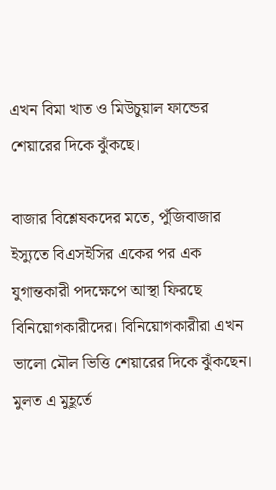এখন বিমা খাত ও মিউচুয়াল ফান্ডের শেয়ারের দিকে ঝুঁকছে।

বাজার বিশ্লেষকদের মতে, পুঁজিবাজার ইস্যুতে বিএসইসির একের পর এক যুগান্তকারী পদক্ষেপে আস্থা ফিরছে বিনিয়োগকারীদের। বিনিয়োগকারীরা এখন ভালো মৌল ভিত্তি শেয়ারের দিকে ঝুঁকছেন। মুলত এ মুহূর্তে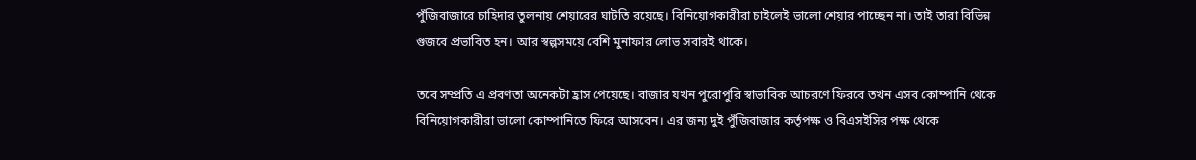পুঁজিবাজারে চাহিদার তুলনায় শেয়ারের ঘাটতি রয়েছে। বিনিয়োগকারীরা চাইলেই ভালো শেয়ার পাচ্ছেন না। তাই তারা বিভিন্ন গুজবে প্রভাবিত হন। আর স্বল্পসময়ে বেশি মুনাফার লোভ সবারই থাকে।

তবে সম্প্রতি এ প্রবণতা অনেকটা হ্রাস পেয়েছে। বাজার যখন পুরোপুরি স্বাভাবিক আচরণে ফিরবে তখন এসব কোম্পানি থেকে বিনিয়োগকারীরা ভালো কোম্পানিতে ফিরে আসবেন। এর জন্য দুই পুঁজিবাজার কর্তৃপক্ষ ও বিএসইসির পক্ষ থেকে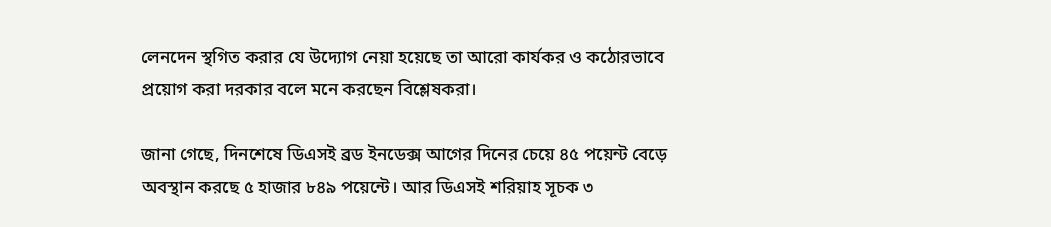লেনদেন স্থগিত করার যে উদ্যোগ নেয়া হয়েছে তা আরো কার্যকর ও কঠোরভাবে প্রয়োগ করা দরকার বলে মনে করছেন বিশ্লেষকরা।

জানা গেছে, দিনশেষে ডিএসই ব্রড ইনডেক্স আগের দিনের চেয়ে ৪৫ পয়েন্ট বেড়ে অবস্থান করছে ৫ হাজার ৮৪৯ পয়েন্টে। আর ডিএসই শরিয়াহ সূচক ৩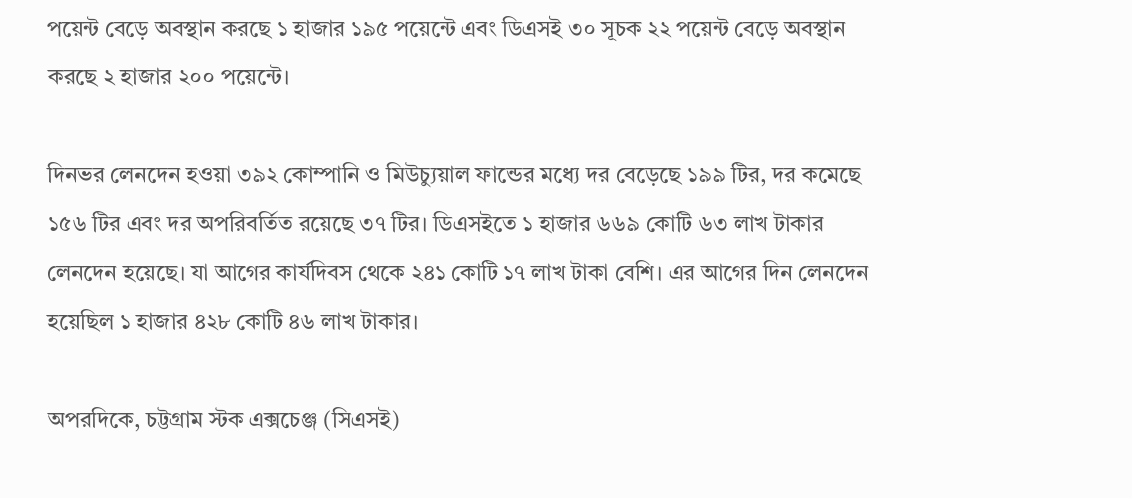পয়েন্ট বেড়ে অবস্থান করছে ১ হাজার ১৯৫ পয়েন্টে এবং ডিএসই ৩০ সূচক ২২ পয়েন্ট বেড়ে অবস্থান করছে ২ হাজার ২০০ পয়েন্টে।

দিনভর লেনদেন হওয়া ৩৯২ কোম্পানি ও মিউচ্যুয়াল ফান্ডের মধ্যে দর বেড়েছে ১৯৯ টির, দর কমেছে ১৫৬ টির এবং দর অপরিবর্তিত রয়েছে ৩৭ টির। ডিএসইতে ১ হাজার ৬৬৯ কোটি ৬৩ লাখ টাকার লেনদেন হয়েছে। যা আগের কার্যদিবস থেকে ২৪১ কোটি ১৭ লাখ টাকা বেশি। এর আগের দিন লেনদেন হয়েছিল ১ হাজার ৪২৮ কোটি ৪৬ লাখ টাকার।

অপরদিকে, চট্টগ্রাম স্টক এক্সচেঞ্জ (সিএসই)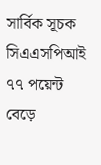সার্বিক সূচক সিএএসপিআই ৭৭ পয়েন্ট বেড়ে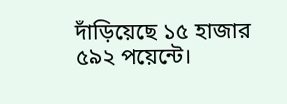দাঁড়িয়েছে ১৫ হাজার ৫৯২ পয়েন্টে।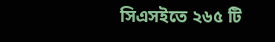সিএসইতে ২৬৫ টি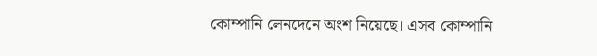কোম্পানি লেনদেনে অংশ নিয়েছে। এসব কোম্পানি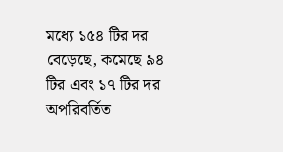মধ্যে ১৫৪ টির দর বেড়েছে, কমেছে ৯৪ টির এবং ১৭ টির দর অপরিবর্তিত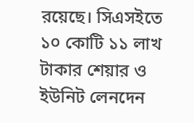রয়েছে। সিএসইতে ১০ কোটি ১১ লাখ টাকার শেয়ার ও ইউনিট লেনদেন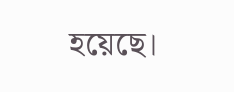হয়েছে।